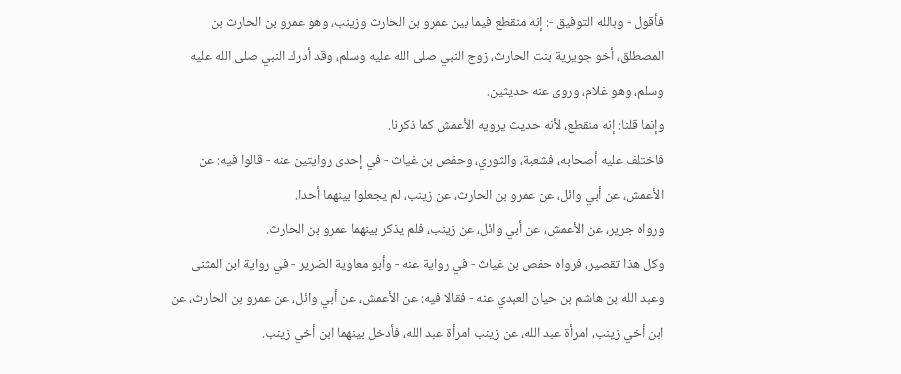فأقول - وبالله التوفيق -: إنه منقطع فيما بين عمرو بن الحارث وزينب، وهو عمرو بن الحارث بن المصطلق، أخو جويرية بنت الحارث، زوج النبي صلى الله عليه وسلم، وقد أدرك النبي صلى الله عليه وسلم، وهو غلام، وروى عنه حديثين.
وإنما قلنا: إنه منقطع، لأنه حديث يرويه الأعمش كما ذكرنا.
فاختلف عليه أصحابه، فشعبة، والثوري، وحفص بن غياث - في إحدى روايتين عنه - قالوا فيه: عن الأعمش، عن أبي وائل، عن عمرو بن الحارث، عن زينب، لم يجعلوا بينهما أحدا.
ورواه جرير، عن الأعمش، عن أبي وائل، عن زينب، فلم يذكر بينهما عمرو بن الحارث.
وكل هذا تقصير، فرواه حفص بن غياث - في رواية عنه - وأبو معاوية الضرير - في رواية ابن المثنى وعبد الله بن هاشم بن حيان العبدي عنه - فقالا فيه: عن الأعمش، عن أبي وائل، عن عمرو بن الحارث، عن ابن أخي زينب، امرأة عبد الله، عن زينب امرأة عبد الله، فأدخل بينهما ابن أخي زينب.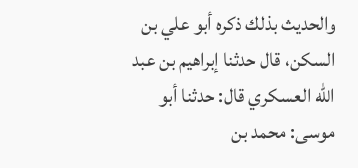والحديث بذلك ذكره أبو علي بن السكن، قال حدثنا إبراهيم بن عبد الله العسكري قال: حدثنا أبو موسى: محمد بن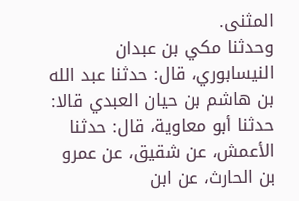المثنى.
وحدثنا مكي بن عبدان النيسابوري، قال: حدثنا عبد الله بن هاشم بن حيان العبدي قالا: حدثنا أبو معاوية، قال: حدثنا الأعمش، عن شقيق، عن عمرو بن الحارث، عن ابن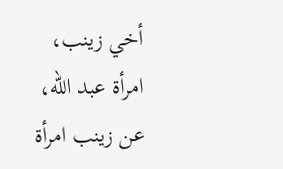أخي زينب، امرأة عبد الله، عن زينب امرأة